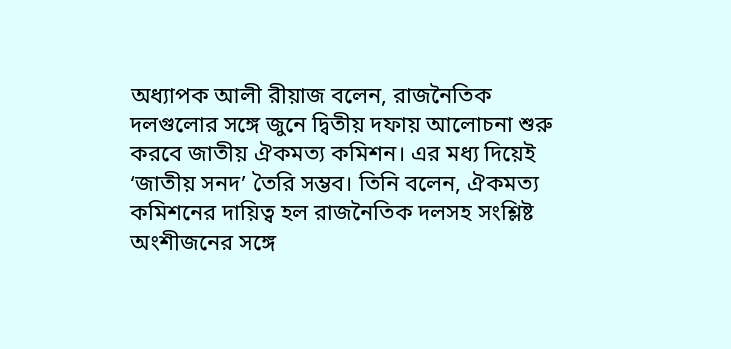অধ্যাপক আলী রীয়াজ বলেন, রাজনৈতিক দলগুলোর সঙ্গে জুনে দ্বিতীয় দফায় আলোচনা শুরু করবে জাতীয় ঐকমত্য কমিশন। এর মধ্য দিয়েই ‘জাতীয় সনদ’ তৈরি সম্ভব। তিনি বলেন, ঐকমত্য কমিশনের দায়িত্ব হল রাজনৈতিক দলসহ সংশ্লিষ্ট অংশীজনের সঙ্গে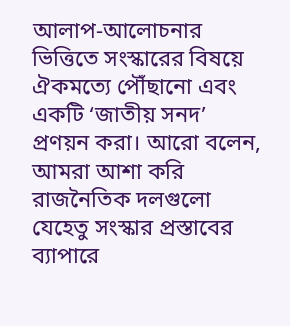আলাপ-আলোচনার ভিত্তিতে সংস্কারের বিষয়ে ঐকমত্যে পৌঁছানো এবং একটি ‘জাতীয় সনদ’ প্রণয়ন করা। আরো বলেন, আমরা আশা করি রাজনৈতিক দলগুলো যেহেতু সংস্কার প্রস্তাবের ব্যাপারে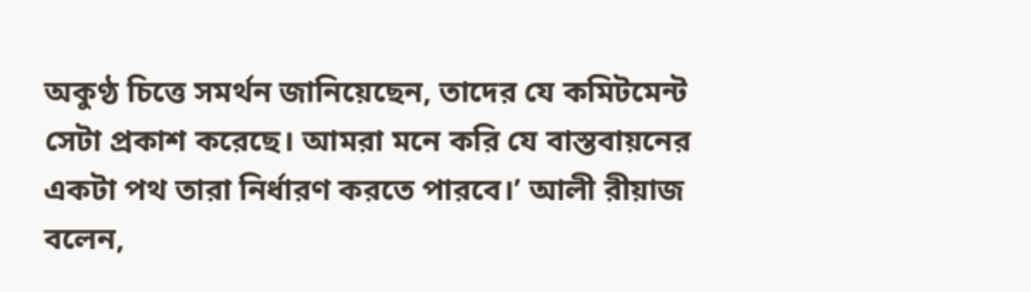অকুণ্ঠ চিত্তে সমর্থন জানিয়েছেন, তাদের যে কমিটমেন্ট সেটা প্রকাশ করেছে। আমরা মনে করি যে বাস্তবায়নের একটা পথ তারা নির্ধারণ করতে পারবে।’ আলী রীয়াজ বলেন,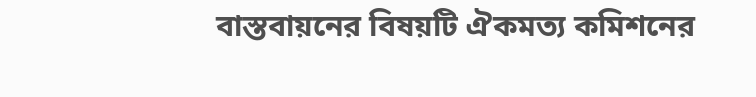বাস্তবায়নের বিষয়টি ঐকমত্য কমিশনের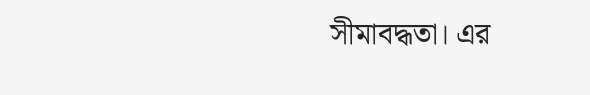সীমাবদ্ধতা। এর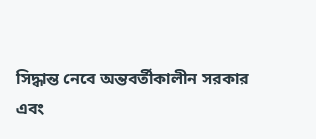সিদ্ধান্ত নেবে অন্তবর্তীকালীন সরকার এবং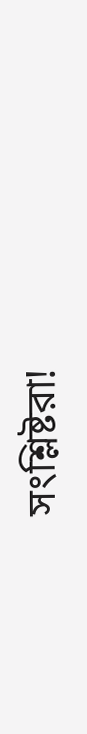সংশ্লিষ্টরা!